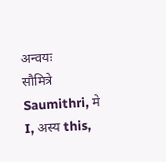अन्वयः
सौमित्रे Saumithri, मे I, अस्य this,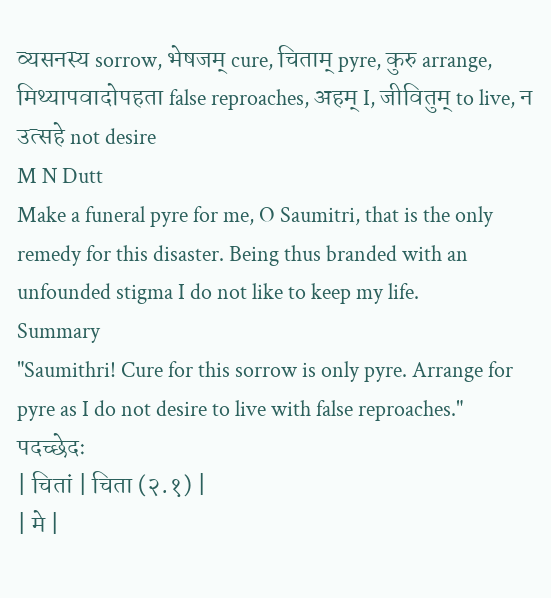व्यसनस्य sorrow, भेषजम् cure, चिताम् pyre, कुरु arrange, मिथ्यापवादोपहता false reproaches, अहम् I, जीवितुम् to live, न उत्सहे not desire
M N Dutt
Make a funeral pyre for me, O Saumitri, that is the only remedy for this disaster. Being thus branded with an unfounded stigma I do not like to keep my life.
Summary
"Saumithri! Cure for this sorrow is only pyre. Arrange for pyre as I do not desire to live with false reproaches."
पदच्छेदः
| चितां | चिता (२.१) |
| मे |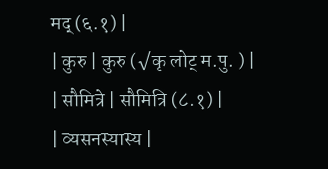मद् (६.१) |
| कुरु | कुरु (√कृ लोट् म.पु. ) |
| सौमित्रे | सौमित्रि (८.१) |
| व्यसनस्यास्य |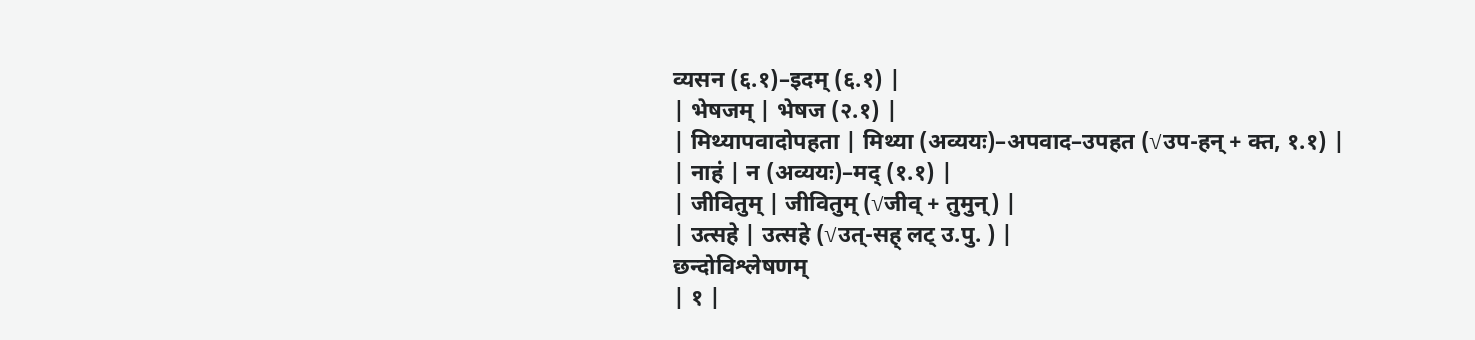व्यसन (६.१)–इदम् (६.१) |
| भेषजम् | भेषज (२.१) |
| मिथ्यापवादोपहता | मिथ्या (अव्ययः)–अपवाद–उपहत (√उप-हन् + क्त, १.१) |
| नाहं | न (अव्ययः)–मद् (१.१) |
| जीवितुम् | जीवितुम् (√जीव् + तुमुन्) |
| उत्सहे | उत्सहे (√उत्-सह् लट् उ.पु. ) |
छन्दोविश्लेषणम्
| १ |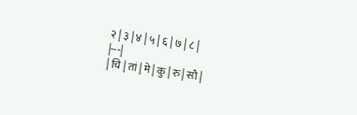२ | ३ | ४ | ५ | ६ | ७ | ८ |
|---|
| चि | तां | मे | कु | रु | सौ |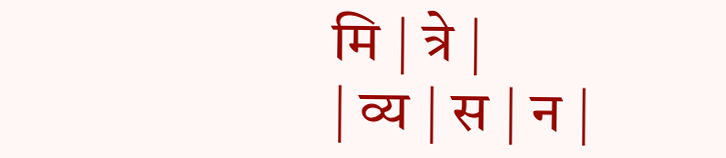मि | त्रे |
| व्य | स | न |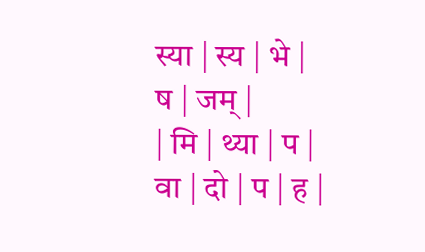स्या | स्य | भे | ष | जम् |
| मि | थ्या | प | वा | दो | प | ह |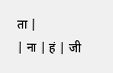ता |
| ना | हं | जी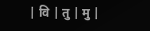| वि | तु | मु |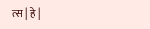त्स | हे |